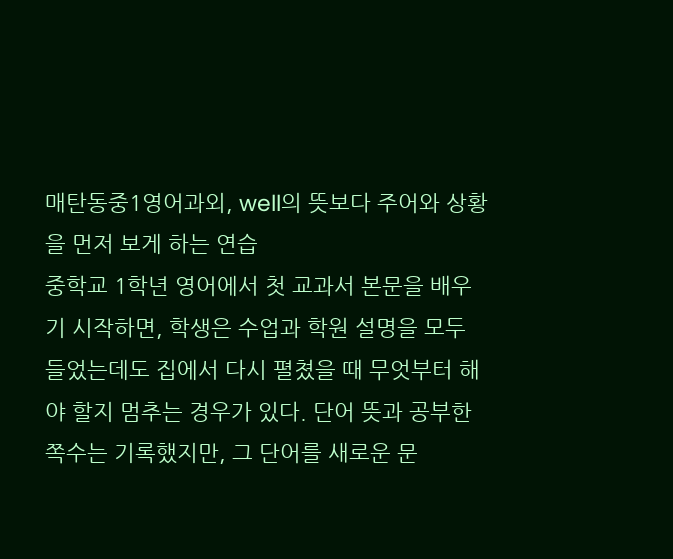매탄동중1영어과외, well의 뜻보다 주어와 상황을 먼저 보게 하는 연습
중학교 1학년 영어에서 첫 교과서 본문을 배우기 시작하면, 학생은 수업과 학원 설명을 모두 들었는데도 집에서 다시 펼쳤을 때 무엇부터 해야 할지 멈추는 경우가 있다. 단어 뜻과 공부한 쪽수는 기록했지만, 그 단어를 새로운 문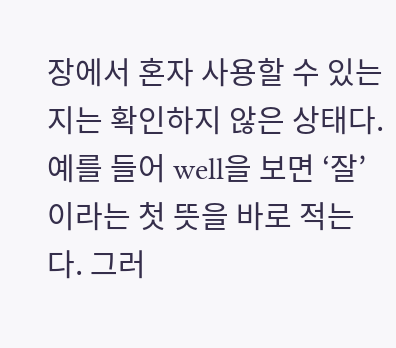장에서 혼자 사용할 수 있는지는 확인하지 않은 상태다.
예를 들어 well을 보면 ‘잘’이라는 첫 뜻을 바로 적는다. 그러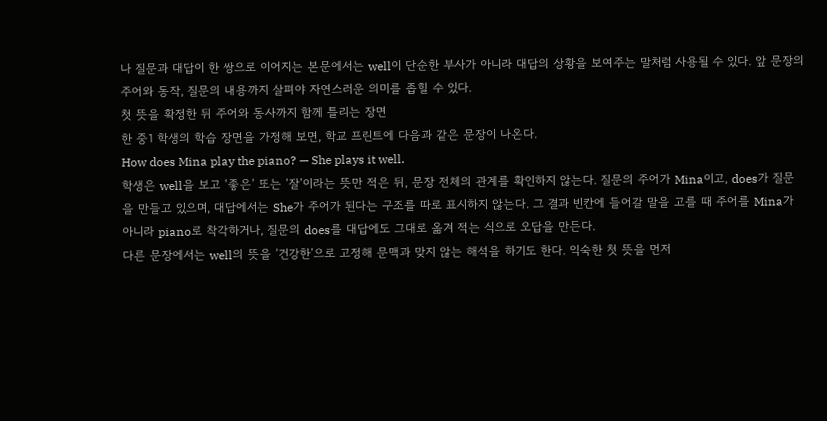나 질문과 대답이 한 쌍으로 이어지는 본문에서는 well이 단순한 부사가 아니라 대답의 상황을 보여주는 말처럼 사용될 수 있다. 앞 문장의 주어와 동작, 질문의 내용까지 살펴야 자연스러운 의미를 좁힐 수 있다.
첫 뜻을 확정한 뒤 주어와 동사까지 함께 틀리는 장면
한 중1 학생의 학습 장면을 가정해 보면, 학교 프린트에 다음과 같은 문장이 나온다.
How does Mina play the piano? — She plays it well.
학생은 well을 보고 ‘좋은’ 또는 ‘잘’이라는 뜻만 적은 뒤, 문장 전체의 관계를 확인하지 않는다. 질문의 주어가 Mina이고, does가 질문을 만들고 있으며, 대답에서는 She가 주어가 된다는 구조를 따로 표시하지 않는다. 그 결과 빈칸에 들어갈 말을 고를 때 주어를 Mina가 아니라 piano로 착각하거나, 질문의 does를 대답에도 그대로 옮겨 적는 식으로 오답을 만든다.
다른 문장에서는 well의 뜻을 ‘건강한’으로 고정해 문맥과 맞지 않는 해석을 하기도 한다. 익숙한 첫 뜻을 먼저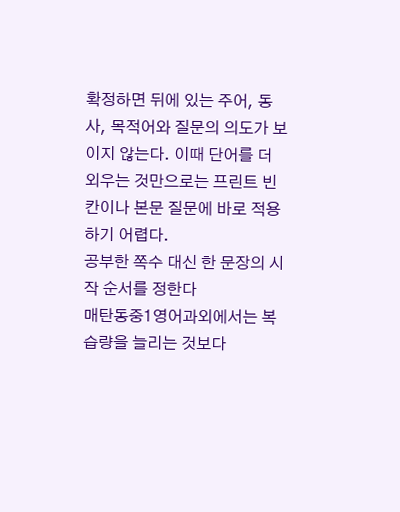확정하면 뒤에 있는 주어, 동사, 목적어와 질문의 의도가 보이지 않는다. 이때 단어를 더 외우는 것만으로는 프린트 빈칸이나 본문 질문에 바로 적용하기 어렵다.
공부한 쪽수 대신 한 문장의 시작 순서를 정한다
매탄동중1영어과외에서는 복습량을 늘리는 것보다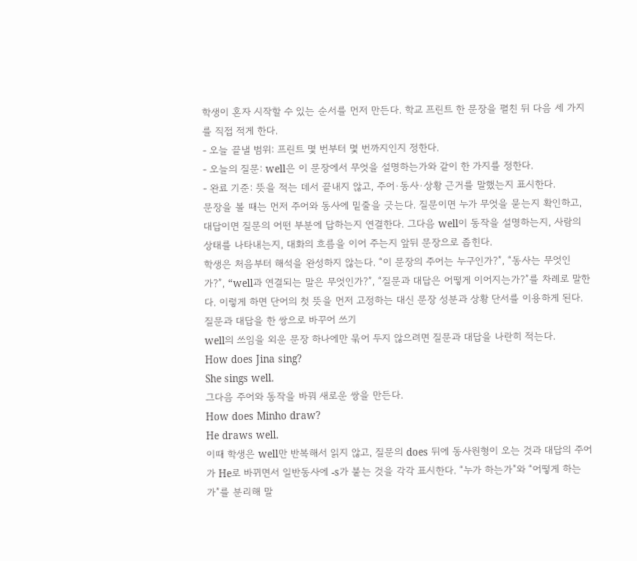학생이 혼자 시작할 수 있는 순서를 먼저 만든다. 학교 프린트 한 문장을 펼친 뒤 다음 세 가지를 직접 적게 한다.
- 오늘 끝낼 범위: 프린트 몇 번부터 몇 번까지인지 정한다.
- 오늘의 질문: well은 이 문장에서 무엇을 설명하는가와 같이 한 가지를 정한다.
- 완료 기준: 뜻을 적는 데서 끝내지 않고, 주어·동사·상황 근거를 말했는지 표시한다.
문장을 볼 때는 먼저 주어와 동사에 밑줄을 긋는다. 질문이면 누가 무엇을 묻는지 확인하고, 대답이면 질문의 어떤 부분에 답하는지 연결한다. 그다음 well이 동작을 설명하는지, 사람의 상태를 나타내는지, 대화의 흐름을 이어 주는지 앞뒤 문장으로 좁힌다.
학생은 처음부터 해석을 완성하지 않는다. “이 문장의 주어는 누구인가?”, “동사는 무엇인가?”, “well과 연결되는 말은 무엇인가?”, “질문과 대답은 어떻게 이어지는가?”를 차례로 말한다. 이렇게 하면 단어의 첫 뜻을 먼저 고정하는 대신 문장 성분과 상황 단서를 이용하게 된다.
질문과 대답을 한 쌍으로 바꾸어 쓰기
well의 쓰임을 외운 문장 하나에만 묶어 두지 않으려면 질문과 대답을 나란히 적는다.
How does Jina sing?
She sings well.
그다음 주어와 동작을 바꿔 새로운 쌍을 만든다.
How does Minho draw?
He draws well.
이때 학생은 well만 반복해서 읽지 않고, 질문의 does 뒤에 동사원형이 오는 것과 대답의 주어가 He로 바뀌면서 일반동사에 -s가 붙는 것을 각각 표시한다. “누가 하는가”와 “어떻게 하는가”를 분리해 말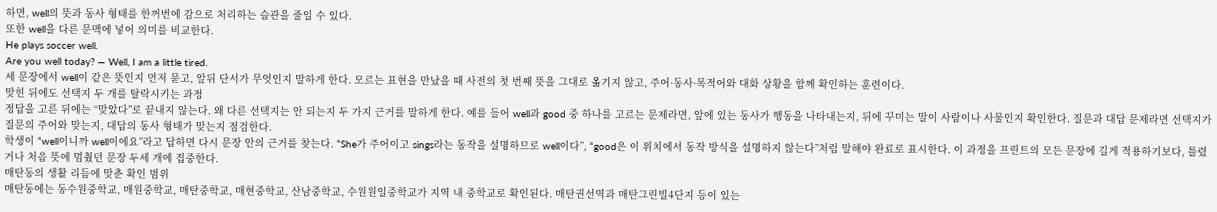하면, well의 뜻과 동사 형태를 한꺼번에 감으로 처리하는 습관을 줄일 수 있다.
또한 well을 다른 문맥에 넣어 의미를 비교한다.
He plays soccer well.
Are you well today? — Well, I am a little tired.
세 문장에서 well이 같은 뜻인지 먼저 묻고, 앞뒤 단서가 무엇인지 말하게 한다. 모르는 표현을 만났을 때 사전의 첫 번째 뜻을 그대로 옮기지 않고, 주어·동사·목적어와 대화 상황을 함께 확인하는 훈련이다.
맞힌 뒤에도 선택지 두 개를 탈락시키는 과정
정답을 고른 뒤에는 “맞았다”로 끝내지 않는다. 왜 다른 선택지는 안 되는지 두 가지 근거를 말하게 한다. 예를 들어 well과 good 중 하나를 고르는 문제라면, 앞에 있는 동사가 행동을 나타내는지, 뒤에 꾸미는 말이 사람이나 사물인지 확인한다. 질문과 대답 문제라면 선택지가 질문의 주어와 맞는지, 대답의 동사 형태가 맞는지 점검한다.
학생이 “well이니까 well이에요”라고 답하면 다시 문장 안의 근거를 찾는다. “She가 주어이고 sings라는 동작을 설명하므로 well이다”, “good은 이 위치에서 동작 방식을 설명하지 않는다”처럼 말해야 완료로 표시한다. 이 과정을 프린트의 모든 문장에 길게 적용하기보다, 틀렸거나 처음 뜻에 멈췄던 문장 두세 개에 집중한다.
매탄동의 생활 리듬에 맞춘 확인 범위
매탄동에는 동수원중학교, 매원중학교, 매탄중학교, 매현중학교, 산남중학교, 수원원일중학교가 지역 내 중학교로 확인된다. 매탄권선역과 매탄그린빌4단지 등이 있는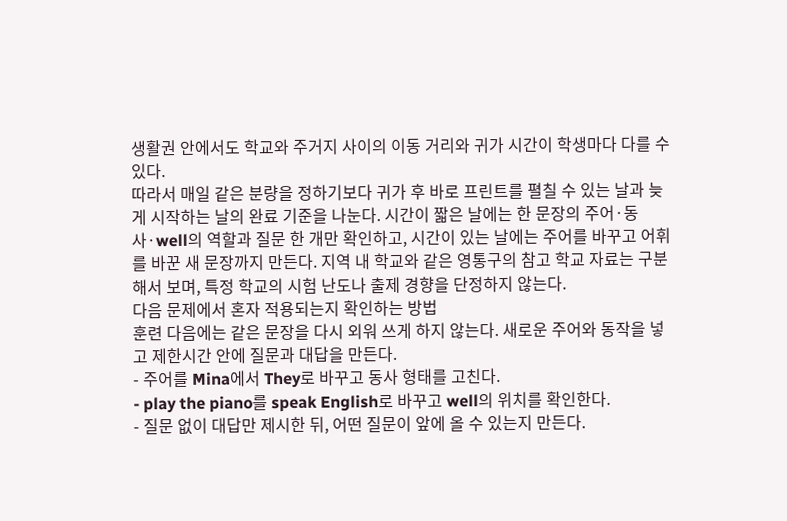생활권 안에서도 학교와 주거지 사이의 이동 거리와 귀가 시간이 학생마다 다를 수 있다.
따라서 매일 같은 분량을 정하기보다 귀가 후 바로 프린트를 펼칠 수 있는 날과 늦게 시작하는 날의 완료 기준을 나눈다. 시간이 짧은 날에는 한 문장의 주어·동사·well의 역할과 질문 한 개만 확인하고, 시간이 있는 날에는 주어를 바꾸고 어휘를 바꾼 새 문장까지 만든다. 지역 내 학교와 같은 영통구의 참고 학교 자료는 구분해서 보며, 특정 학교의 시험 난도나 출제 경향을 단정하지 않는다.
다음 문제에서 혼자 적용되는지 확인하는 방법
훈련 다음에는 같은 문장을 다시 외워 쓰게 하지 않는다. 새로운 주어와 동작을 넣고 제한시간 안에 질문과 대답을 만든다.
- 주어를 Mina에서 They로 바꾸고 동사 형태를 고친다.
- play the piano를 speak English로 바꾸고 well의 위치를 확인한다.
- 질문 없이 대답만 제시한 뒤, 어떤 질문이 앞에 올 수 있는지 만든다.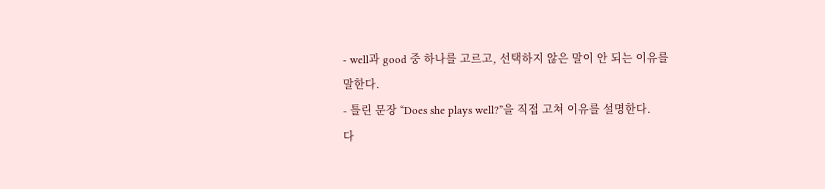- well과 good 중 하나를 고르고, 선택하지 않은 말이 안 되는 이유를 말한다.
- 틀린 문장 “Does she plays well?”을 직접 고쳐 이유를 설명한다.
다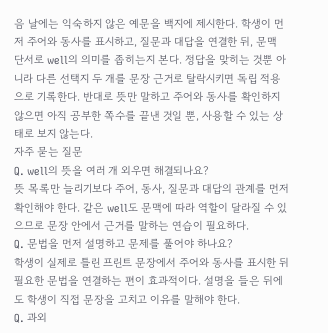음 날에는 익숙하지 않은 예문을 백지에 제시한다. 학생이 먼저 주어와 동사를 표시하고, 질문과 대답을 연결한 뒤, 문맥 단서로 well의 의미를 좁히는지 본다. 정답을 맞히는 것뿐 아니라 다른 선택지 두 개를 문장 근거로 탈락시키면 독립 적용으로 기록한다. 반대로 뜻만 말하고 주어와 동사를 확인하지 않으면 아직 공부한 쪽수를 끝낸 것일 뿐, 사용할 수 있는 상태로 보지 않는다.
자주 묻는 질문
Q. well의 뜻을 여러 개 외우면 해결되나요?
뜻 목록만 늘리기보다 주어, 동사, 질문과 대답의 관계를 먼저 확인해야 한다. 같은 well도 문맥에 따라 역할이 달라질 수 있으므로 문장 안에서 근거를 말하는 연습이 필요하다.
Q. 문법을 먼저 설명하고 문제를 풀어야 하나요?
학생이 실제로 틀린 프린트 문장에서 주어와 동사를 표시한 뒤 필요한 문법을 연결하는 편이 효과적이다. 설명을 들은 뒤에도 학생이 직접 문장을 고치고 이유를 말해야 한다.
Q. 과외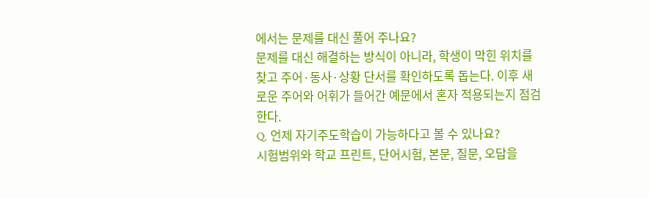에서는 문제를 대신 풀어 주나요?
문제를 대신 해결하는 방식이 아니라, 학생이 막힌 위치를 찾고 주어·동사·상황 단서를 확인하도록 돕는다. 이후 새로운 주어와 어휘가 들어간 예문에서 혼자 적용되는지 점검한다.
Q. 언제 자기주도학습이 가능하다고 볼 수 있나요?
시험범위와 학교 프린트, 단어시험, 본문, 질문, 오답을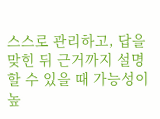스스로 관리하고, 답을 맞힌 뒤 근거까지 설명할 수 있을 때 가능성이 높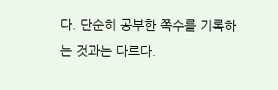다. 단순히 공부한 쪽수를 기록하는 것과는 다르다.